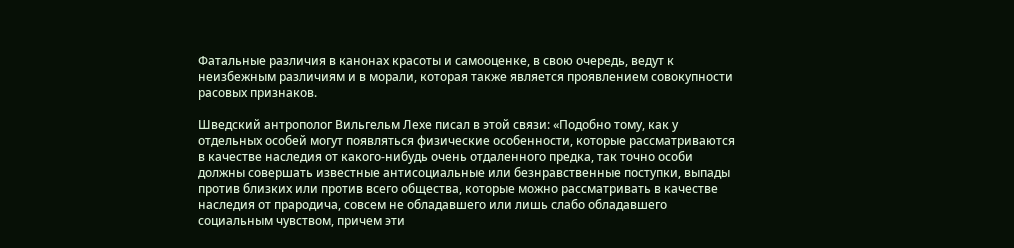Фатальные различия в канонах красоты и самооценке, в свою очередь, ведут к неизбежным различиям и в морали, которая также является проявлением совокупности расовых признаков.

Шведский антрополог Вильгельм Лехе писал в этой связи: «Подобно тому, как у отдельных особей могут появляться физические особенности, которые рассматриваются в качестве наследия от какого-нибудь очень отдаленного предка, так точно особи должны совершать известные антисоциальные или безнравственные поступки, выпады против близких или против всего общества, которые можно рассматривать в качестве наследия от прародича, совсем не обладавшего или лишь слабо обладавшего социальным чувством, причем эти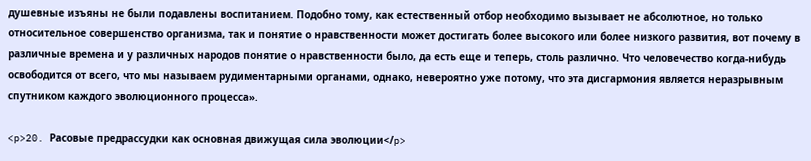душевные изъяны не были подавлены воспитанием. Подобно тому, как естественный отбор необходимо вызывает не абсолютное, но только относительное совершенство организма, так и понятие о нравственности может достигать более высокого или более низкого развития, вот почему в различные времена и у различных народов понятие о нравственности было, да есть еще и теперь, столь различно. Что человечество когда-нибудь освободится от всего, что мы называем рудиментарными органами, однако, невероятно уже потому, что эта дисгармония является неразрывным спутником каждого эволюционного процесса».

<p>20. Расовые предрассудки как основная движущая сила эволюции</p>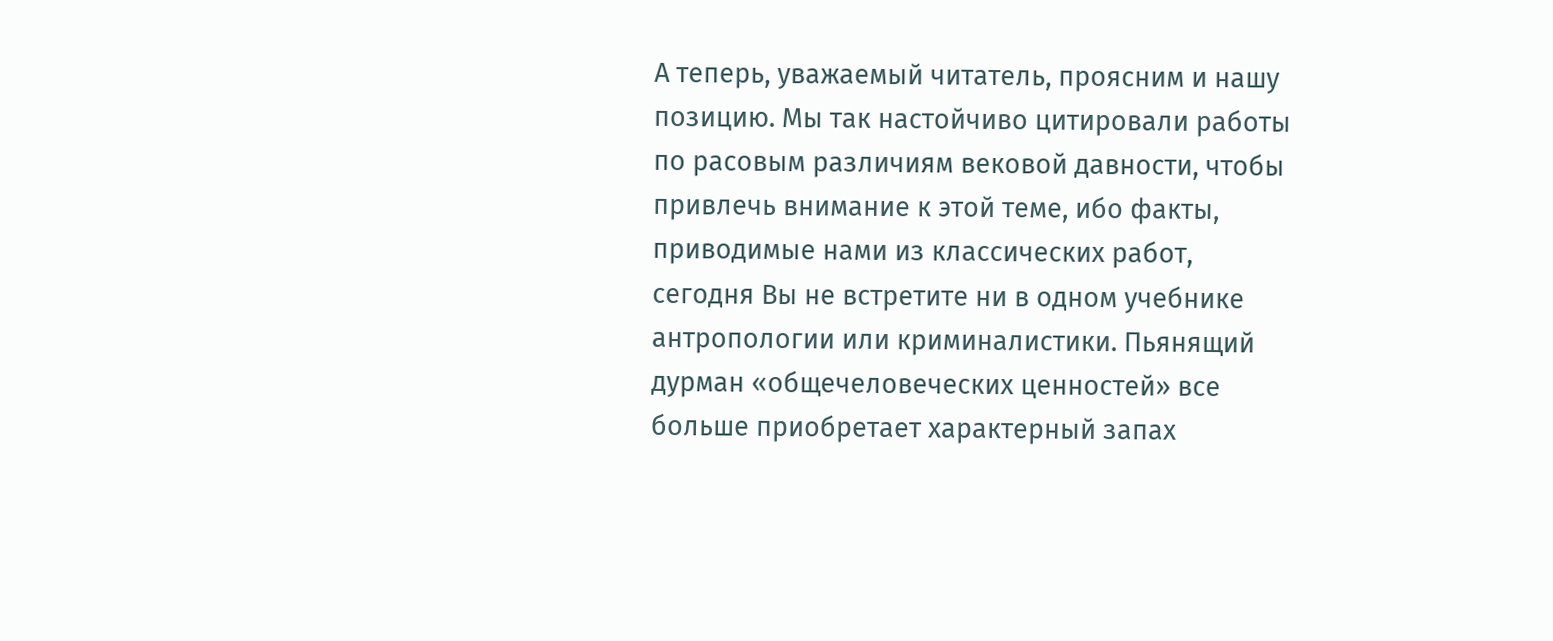А теперь, уважаемый читатель, проясним и нашу позицию. Мы так настойчиво цитировали работы по расовым различиям вековой давности, чтобы привлечь внимание к этой теме, ибо факты, приводимые нами из классических работ, сегодня Вы не встретите ни в одном учебнике антропологии или криминалистики. Пьянящий дурман «общечеловеческих ценностей» все больше приобретает характерный запах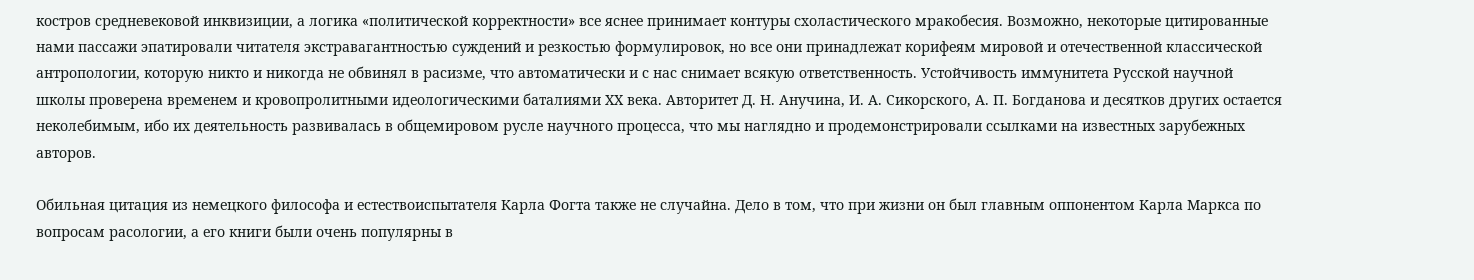костров средневековой инквизиции, а логика «политической корректности» все яснее принимает контуры схоластического мракобесия. Возможно, некоторые цитированные нами пассажи эпатировали читателя экстравагантностью суждений и резкостью формулировок, но все они принадлежат корифеям мировой и отечественной классической антропологии, которую никто и никогда не обвинял в расизме, что автоматически и с нас снимает всякую ответственность. Устойчивость иммунитета Русской научной школы проверена временем и кровопролитными идеологическими баталиями ХХ века. Авторитет Д. Н. Анучина, И. А. Сикорского, А. П. Богданова и десятков других остается неколебимым, ибо их деятельность развивалась в общемировом русле научного процесса, что мы наглядно и продемонстрировали ссылками на известных зарубежных авторов.

Обильная цитация из немецкого философа и естествоиспытателя Карла Фогта также не случайна. Дело в том, что при жизни он был главным оппонентом Карла Маркса по вопросам расологии, а его книги были очень популярны в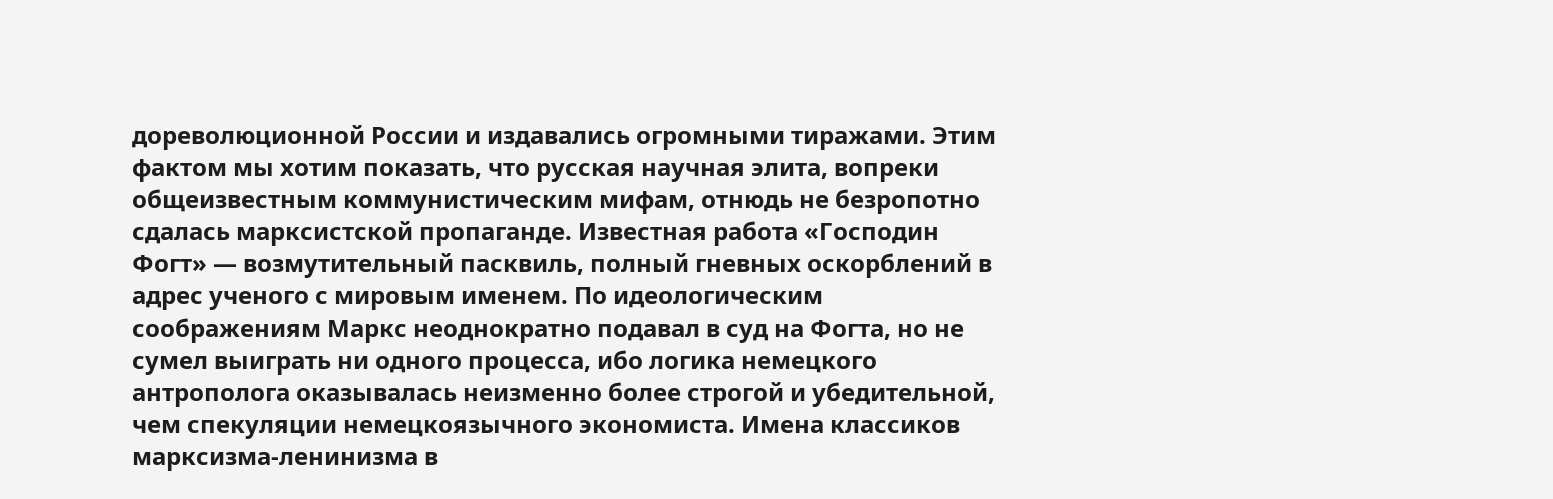дореволюционной России и издавались огромными тиражами. Этим фактом мы хотим показать, что русская научная элита, вопреки общеизвестным коммунистическим мифам, отнюдь не безропотно сдалась марксистской пропаганде. Известная работа «Господин Фогт» — возмутительный пасквиль, полный гневных оскорблений в адрес ученого с мировым именем. По идеологическим соображениям Маркс неоднократно подавал в суд на Фогта, но не сумел выиграть ни одного процесса, ибо логика немецкого антрополога оказывалась неизменно более строгой и убедительной, чем спекуляции немецкоязычного экономиста. Имена классиков марксизма-ленинизма в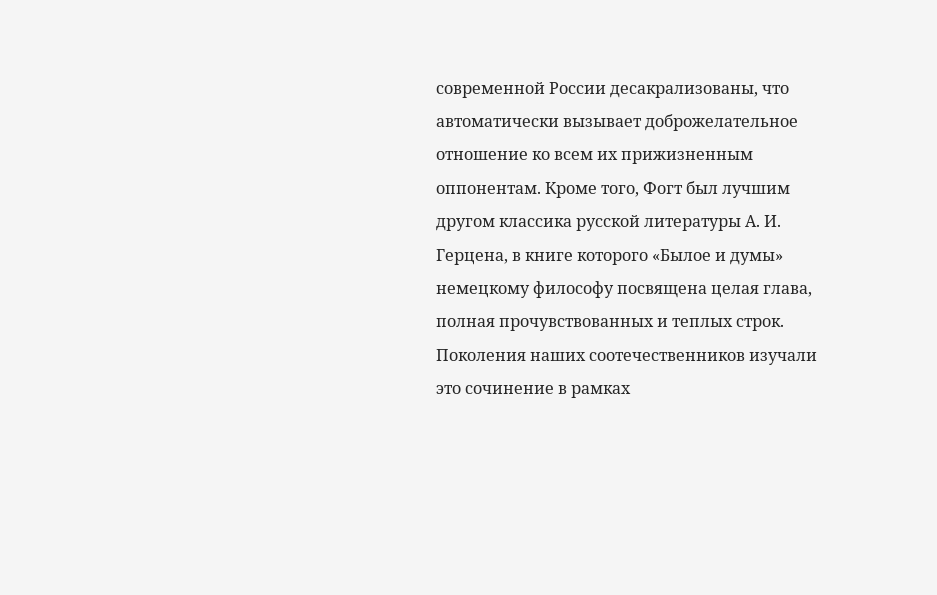современной России десакрализованы, что автоматически вызывает доброжелательное отношение ко всем их прижизненным оппонентам. Кроме того, Фогт был лучшим другом классика русской литературы А. И. Герцена, в книге которого «Былое и думы» немецкому философу посвящена целая глава, полная прочувствованных и теплых строк. Поколения наших соотечественников изучали это сочинение в рамках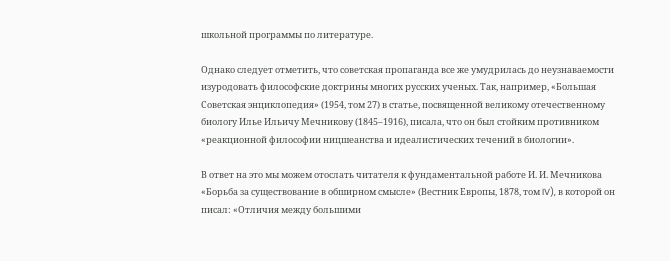школьной программы по литературе.

Однако следует отметить, что советская пропаганда все же умудрилась до неузнаваемости изуродовать философские доктрины многих русских ученых. Так, например, «Большая Советская энциклопедия» (1954, том 27) в статье, посвященной великому отечественному биологу Илье Ильичу Мечникову (1845–1916), писала, что он был стойким противником «реакционной философии ницшеанства и идеалистических течений в биологии».

В ответ на это мы можем отослать читателя к фундаментальной работе И. И. Мечникова «Борьба за существование в обширном смысле» (Вестник Европы, 1878, том IV), в которой он писал: «Отличия между большими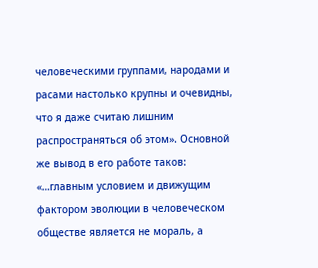человеческими группами, народами и расами настолько крупны и очевидны, что я даже считаю лишним распространяться об этом». Основной же вывод в его работе таков: «…главным условием и движущим фактором эволюции в человеческом обществе является не мораль, а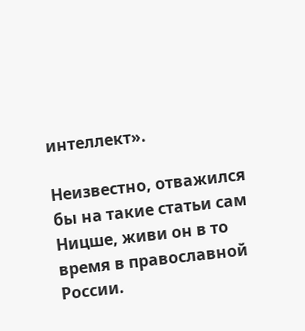интеллект».

Неизвестно, отважился бы на такие статьи сам Ницше, живи он в то время в православной России.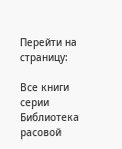Перейти на страницу:

Все книги серии Библиотека расовой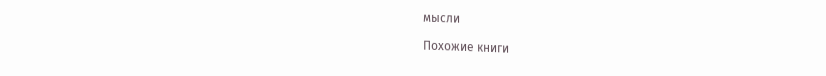мысли

Похожие книги